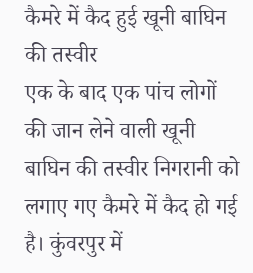कैमरे में कैद हुई खूनी बाघिन की तस्वीर
एक के बाद एक पांच लोगों की जान लेने वाली खूनी बाघिन की तस्वीर निगरानी को लगाए गए कैमरे में कैद हो गई है। कुंवरपुर में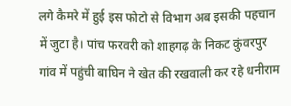लगे कैमरे में हुई इस फोटो से विभाग अब इसकी पहचान में जुटा है। पांच फरवरी को शाहगढ़ के निकट कुंवरपुर गांव में पहुंची बाघिन ने खेत की रखवाली कर रहे धनीराम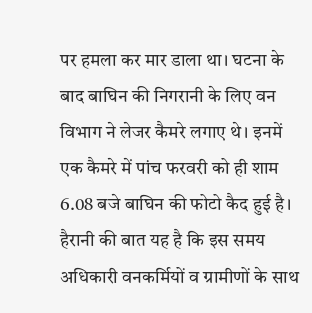पर हमला कर मार डाला था। घटना के बाद बाघिन की निगरानी के लिए वन विभाग ने लेजर कैमरे लगाए थे। इनमें एक कैमरे में पांच फरवरी को ही शाम 6.08 बजे बाघिन की फोटो कैद हुई है। हैरानी की बात यह है कि इस समय अधिकारी वनकर्मियों व ग्रामीणों के साथ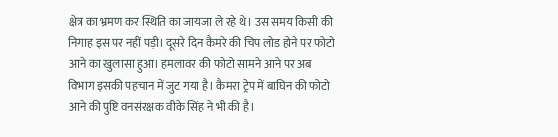क्षेत्र का भ्रमण कर स्थिति का जायजा ले रहे थे। उस समय किसी की निगाह इस पर नहीं पड़ी। दूसरे दिन कैमरे की चिप लोड होने पर फोटो आने का खुलासा हुआ। हमलावर की फोटो सामने आने पर अब विभाग इसकी पहचान में जुट गया है। कैमरा ट्रेप में बाघिन की फोटो आने की पुष्टि वनसंरक्षक वीके सिंह ने भी की है।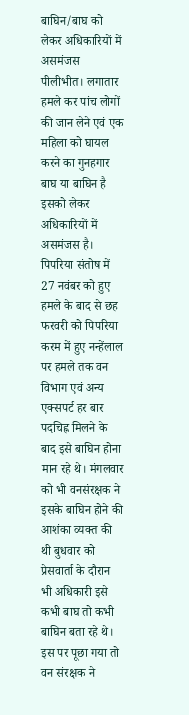बाघिन/बाघ को लेकर अधिकारियों में असमंजस
पीलीभीत। लगातार हमले कर पांच लोगों की जान लेने एवं एक महिला को घायल करने का गुनहगार बाघ या बाघिन है इसको लेकर अधिकारियों में असमंजस है। पिपरिया संतोष में 27 नवंबर को हुए हमले के बाद से छह फरवरी को पिपरिया करम में हुए नन्हेंलाल पर हमले तक वन विभाग एवं अन्य एक्सपर्ट हर बार पदचिह्न मिलने के बाद इसे बाघिन होना मान रहे थे। मंगलवार को भी वनसंरक्षक ने इसके बाघिन होने की आशंका व्यक्त की थी बुधवार को प्रेसवार्ता के दौरान भी अधिकारी इसे कभी बाघ तो कभी बाघिन बता रहे थे। इस पर पूछा गया तो वन संरक्षक ने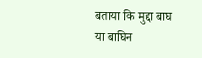बताया कि मुद्दा बाघ या बाघिन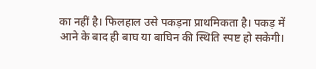का नहीं है। फिलहाल उसे पकड़ना प्राथमिकता है। पकड़ में आने के बाद ही बाघ या बाघिन की स्थिति स्पष्ट हो सकेगी।